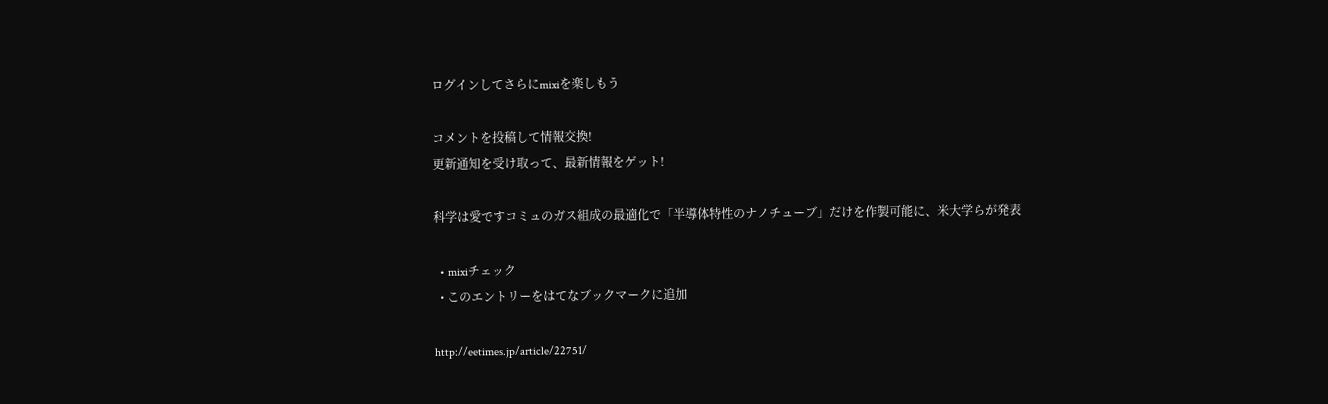ログインしてさらにmixiを楽しもう

コメントを投稿して情報交換!
更新通知を受け取って、最新情報をゲット!

科学は愛ですコミュのガス組成の最適化で「半導体特性のナノチューブ」だけを作製可能に、米大学らが発表

  • mixiチェック
  • このエントリーをはてなブックマークに追加

http://eetimes.jp/article/22751/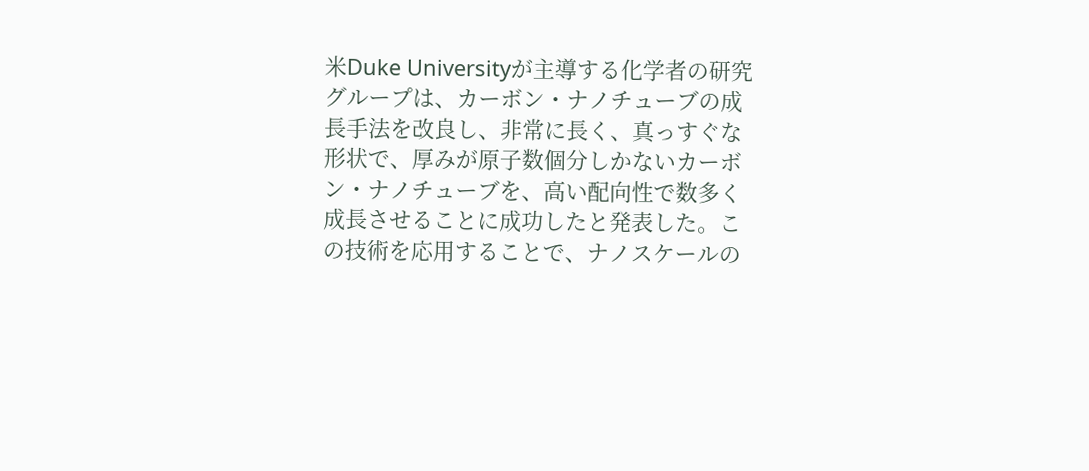米Duke Universityが主導する化学者の研究グループは、カーボン・ナノチューブの成長手法を改良し、非常に長く、真っすぐな形状で、厚みが原子数個分しかないカーボン・ナノチューブを、高い配向性で数多く成長させることに成功したと発表した。この技術を応用することで、ナノスケールの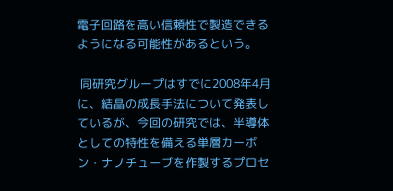電子回路を高い信頼性で製造できるようになる可能性があるという。

 同研究グループはすでに2008年4月に、結晶の成長手法について発表しているが、今回の研究では、半導体としての特性を備える単層カーボン・ナノチューブを作製するプロセ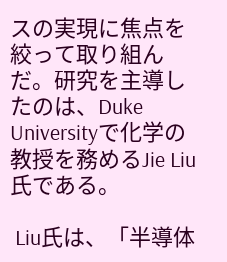スの実現に焦点を絞って取り組んだ。研究を主導したのは、Duke Universityで化学の教授を務めるJie Liu氏である。

 Liu氏は、「半導体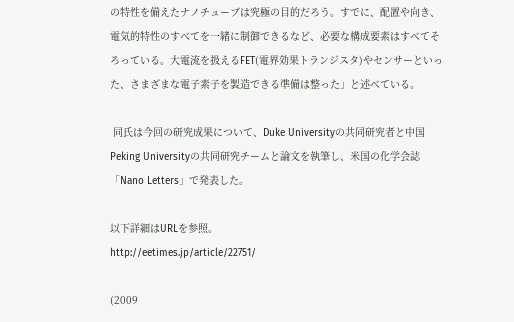の特性を備えたナノチューブは究極の目的だろう。すでに、配置や向き、電気的特性のすべてを一緒に制御できるなど、必要な構成要素はすべてそろっている。大電流を扱えるFET(電界効果トランジスタ)やセンサーといった、さまざまな電子素子を製造できる準備は整った」と述べている。

 同氏は今回の研究成果について、Duke Universityの共同研究者と中国Peking Universityの共同研究チームと論文を執筆し、米国の化学会誌「Nano Letters」で発表した。

以下詳細はURLを参照。
http://eetimes.jp/article/22751/

(2009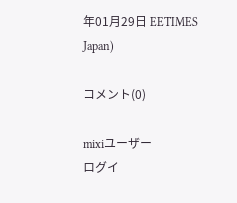年01月29日 EETIMES Japan)

コメント(0)

mixiユーザー
ログイ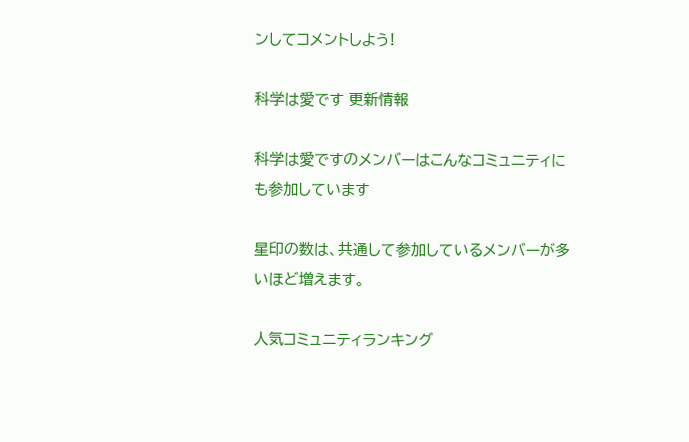ンしてコメントしよう!

科学は愛です 更新情報

科学は愛ですのメンバーはこんなコミュニティにも参加しています

星印の数は、共通して参加しているメンバーが多いほど増えます。

人気コミュニティランキング